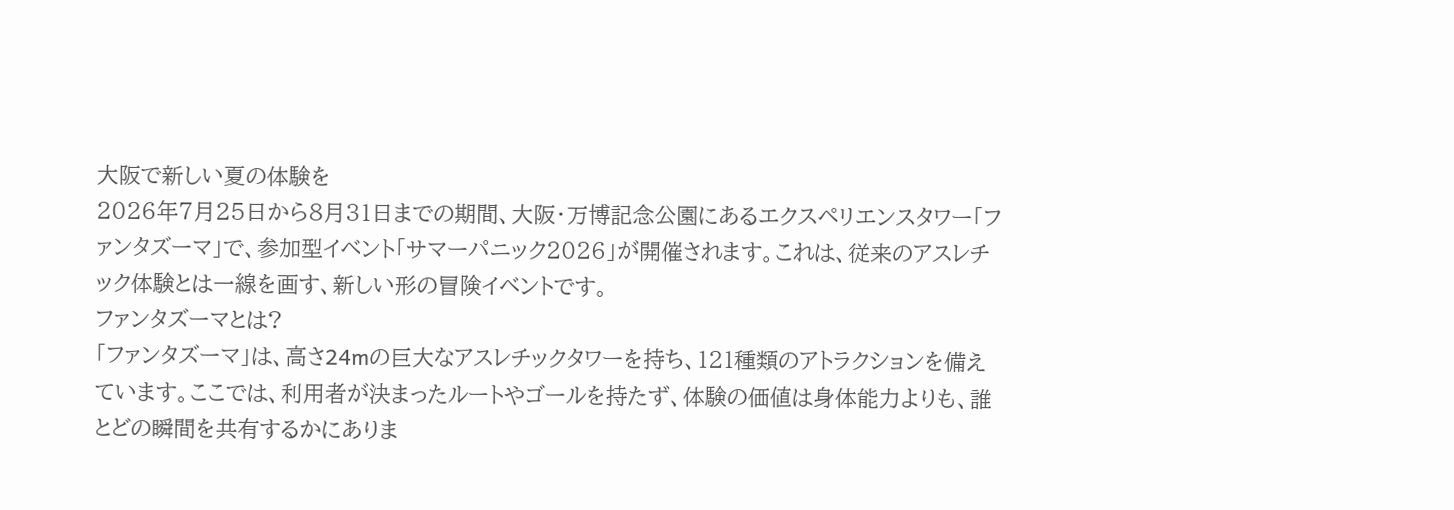大阪で新しい夏の体験を
2026年7月25日から8月31日までの期間、大阪・万博記念公園にあるエクスペリエンスタワー「ファンタズーマ」で、参加型イベント「サマーパニック2026」が開催されます。これは、従来のアスレチック体験とは一線を画す、新しい形の冒険イベントです。
ファンタズーマとは?
「ファンタズーマ」は、高さ24mの巨大なアスレチックタワーを持ち、121種類のアトラクションを備えています。ここでは、利用者が決まったルートやゴールを持たず、体験の価値は身体能力よりも、誰とどの瞬間を共有するかにありま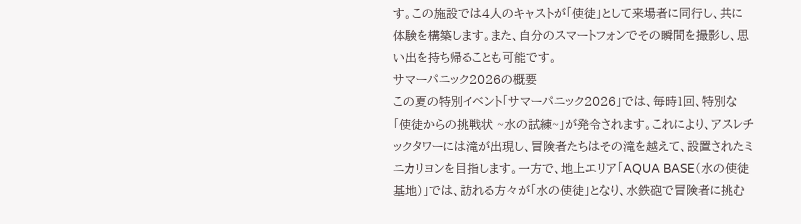す。この施設では4人のキャストが「使徒」として来場者に同行し、共に体験を構築します。また、自分のスマートフォンでその瞬間を撮影し、思い出を持ち帰ることも可能です。
サマーパニック2026の概要
この夏の特別イベント「サマーパニック2026」では、毎時1回、特別な「使徒からの挑戦状 ~水の試練~」が発令されます。これにより、アスレチックタワーには滝が出現し、冒険者たちはその滝を越えて、設置されたミニカリヨンを目指します。一方で、地上エリア「AQUA BASE(水の使徒基地)」では、訪れる方々が「水の使徒」となり、水鉄砲で冒険者に挑む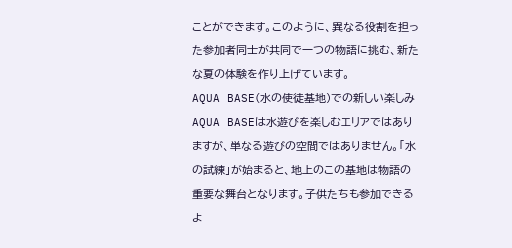ことができます。このように、異なる役割を担った参加者同士が共同で一つの物語に挑む、新たな夏の体験を作り上げています。
AQUA BASE(水の使徒基地)での新しい楽しみ
AQUA BASEは水遊びを楽しむエリアではありますが、単なる遊びの空間ではありません。「水の試練」が始まると、地上のこの基地は物語の重要な舞台となります。子供たちも参加できるよ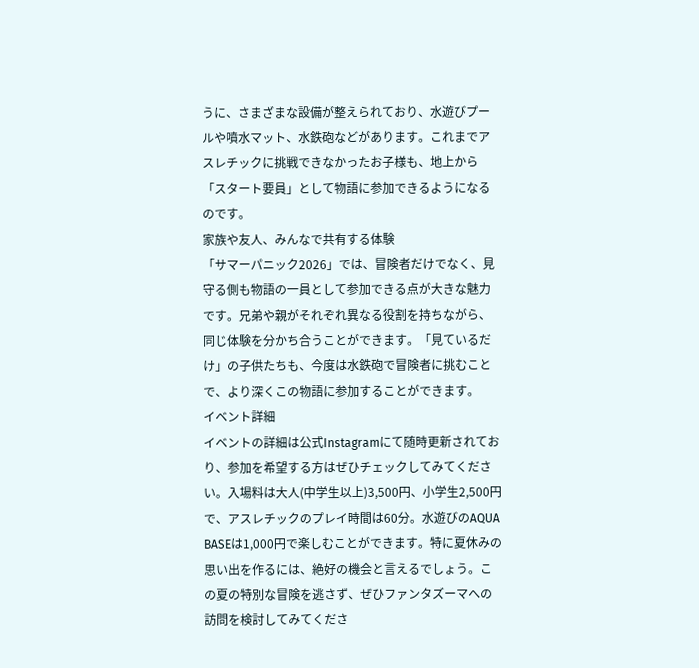うに、さまざまな設備が整えられており、水遊びプールや噴水マット、水鉄砲などがあります。これまでアスレチックに挑戦できなかったお子様も、地上から「スタート要員」として物語に参加できるようになるのです。
家族や友人、みんなで共有する体験
「サマーパニック2026」では、冒険者だけでなく、見守る側も物語の一員として参加できる点が大きな魅力です。兄弟や親がそれぞれ異なる役割を持ちながら、同じ体験を分かち合うことができます。「見ているだけ」の子供たちも、今度は水鉄砲で冒険者に挑むことで、より深くこの物語に参加することができます。
イベント詳細
イベントの詳細は公式Instagramにて随時更新されており、参加を希望する方はぜひチェックしてみてください。入場料は大人(中学生以上)3,500円、小学生2,500円で、アスレチックのプレイ時間は60分。水遊びのAQUA BASEは1,000円で楽しむことができます。特に夏休みの思い出を作るには、絶好の機会と言えるでしょう。この夏の特別な冒険を逃さず、ぜひファンタズーマへの訪問を検討してみてくださ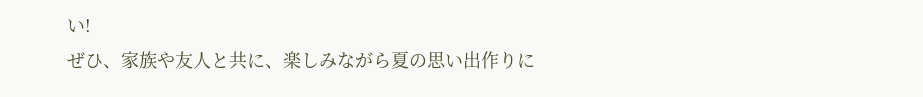い!
ぜひ、家族や友人と共に、楽しみながら夏の思い出作りに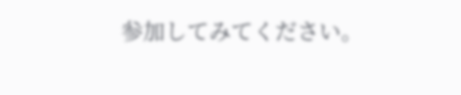参加してみてください。